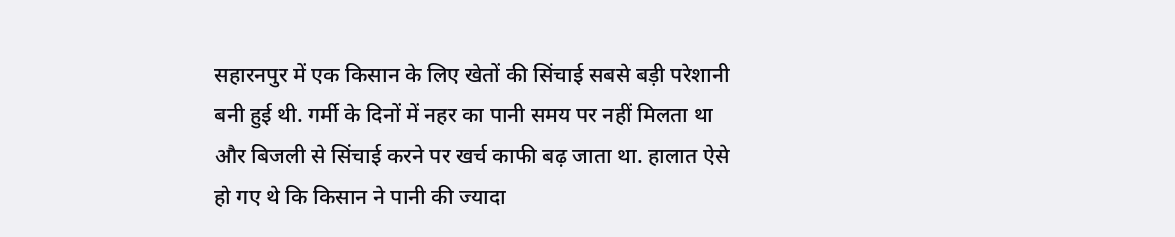सहारनपुर में एक किसान के लिए खेतों की सिंचाई सबसे बड़ी परेशानी बनी हुई थी. गर्मी के दिनों में नहर का पानी समय पर नहीं मिलता था और बिजली से सिंचाई करने पर खर्च काफी बढ़ जाता था. हालात ऐसे हो गए थे कि किसान ने पानी की ज्यादा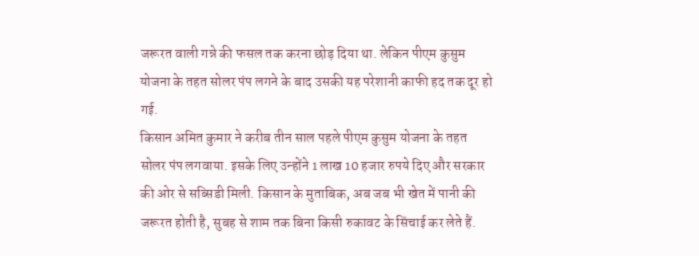जरूरत वाली गन्ने की फसल तक करना छोड़ दिया था. लेकिन पीएम कुसुम योजना के तहत सोलर पंप लगने के बाद उसकी यह परेशानी काफी हद तक दूर हो गई.
किसान अमित कुमार ने करीब तीन साल पहले पीएम कुसुम योजना के तहत सोलर पंप लगवाया. इसके लिए उन्होंने 1 लाख 10 हजार रुपये दिए और सरकार की ओर से सब्सिडी मिली. किसान के मुताबिक, अब जब भी खेत में पानी की जरूरत होती है, सुबह से शाम तक बिना किसी रुकावट के सिंचाई कर लेते हैं.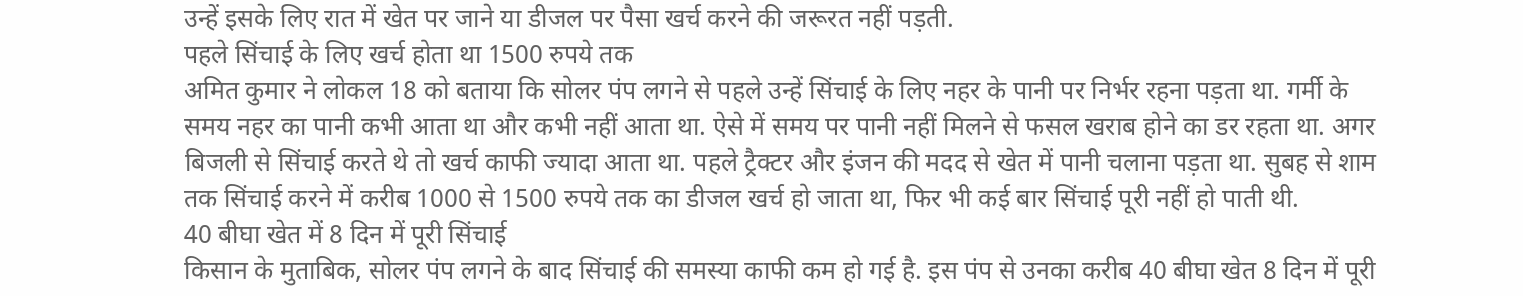उन्हें इसके लिए रात में खेत पर जाने या डीजल पर पैसा खर्च करने की जरूरत नहीं पड़ती.
पहले सिंचाई के लिए खर्च होता था 1500 रुपये तक
अमित कुमार ने लोकल 18 को बताया कि सोलर पंप लगने से पहले उन्हें सिंचाई के लिए नहर के पानी पर निर्भर रहना पड़ता था. गर्मी के समय नहर का पानी कभी आता था और कभी नहीं आता था. ऐसे में समय पर पानी नहीं मिलने से फसल खराब होने का डर रहता था. अगर बिजली से सिंचाई करते थे तो खर्च काफी ज्यादा आता था. पहले ट्रैक्टर और इंजन की मदद से खेत में पानी चलाना पड़ता था. सुबह से शाम तक सिंचाई करने में करीब 1000 से 1500 रुपये तक का डीजल खर्च हो जाता था, फिर भी कई बार सिंचाई पूरी नहीं हो पाती थी.
40 बीघा खेत में 8 दिन में पूरी सिंचाई
किसान के मुताबिक, सोलर पंप लगने के बाद सिंचाई की समस्या काफी कम हो गई है. इस पंप से उनका करीब 40 बीघा खेत 8 दिन में पूरी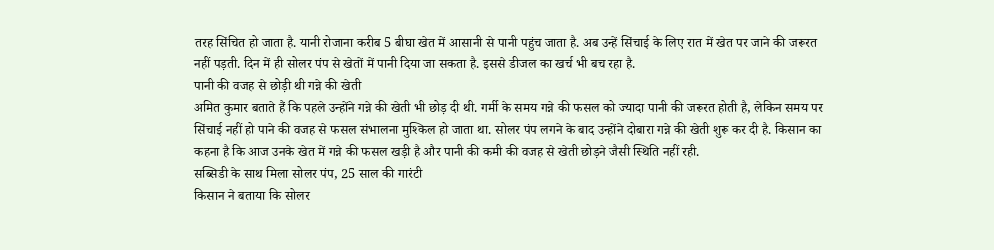तरह सिंचित हो जाता है. यानी रोजाना करीब 5 बीघा खेत में आसानी से पानी पहुंच जाता है. अब उन्हें सिंचाई के लिए रात में खेत पर जाने की जरूरत नहीं पड़ती. दिन में ही सोलर पंप से खेतों में पानी दिया जा सकता है. इससे डीजल का खर्च भी बच रहा है.
पानी की वजह से छोड़ी थी गन्ने की खेती
अमित कुमार बताते हैं कि पहले उन्होंने गन्ने की खेती भी छोड़ दी थी. गर्मी के समय गन्ने की फसल को ज्यादा पानी की जरूरत होती है, लेकिन समय पर सिंचाई नहीं हो पाने की वजह से फसल संभालना मुश्किल हो जाता था. सोलर पंप लगने के बाद उन्होंने दोबारा गन्ने की खेती शुरू कर दी है. किसान का कहना है कि आज उनके खेत में गन्ने की फसल खड़ी है और पानी की कमी की वजह से खेती छोड़ने जैसी स्थिति नहीं रही.
सब्सिडी के साथ मिला सोलर पंप, 25 साल की गारंटी
किसान ने बताया कि सोलर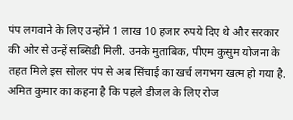पंप लगवाने के लिए उन्होंने 1 लाख 10 हजार रुपये दिए थे और सरकार की ओर से उन्हें सब्सिडी मिली. उनके मुताबिक, पीएम कुसुम योजना के तहत मिले इस सोलर पंप से अब सिंचाई का खर्च लगभग खत्म हो गया है. अमित कुमार का कहना है कि पहले डीजल के लिए रोज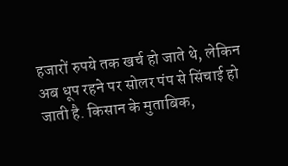हजारों रुपये तक खर्च हो जाते थे, लेकिन अब धूप रहने पर सोलर पंप से सिंचाई हो जाती है. किसान के मुताबिक,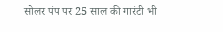सोलर पंप पर 25 साल की गारंटी भी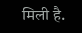मिली है.